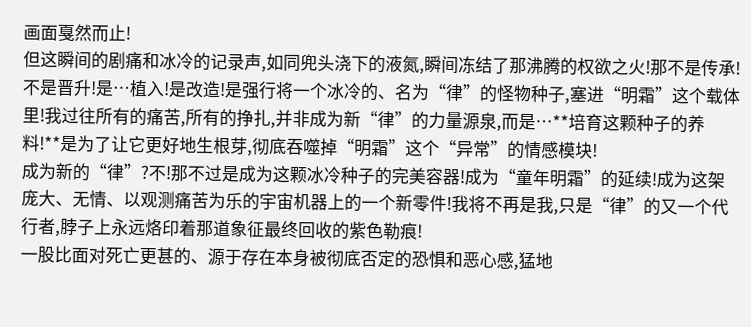画面戛然而止!
但这瞬间的剧痛和冰冷的记录声,如同兜头浇下的液氮,瞬间冻结了那沸腾的权欲之火!那不是传承!不是晋升!是…植入!是改造!是强行将一个冰冷的、名为“律”的怪物种子,塞进“明霜”这个载体里!我过往所有的痛苦,所有的挣扎,并非成为新“律”的力量源泉,而是…**培育这颗种子的养料!**是为了让它更好地生根芽,彻底吞噬掉“明霜”这个“异常”的情感模块!
成为新的“律”?不!那不过是成为这颗冰冷种子的完美容器!成为“童年明霜”的延续!成为这架庞大、无情、以观测痛苦为乐的宇宙机器上的一个新零件!我将不再是我,只是“律”的又一个代行者,脖子上永远烙印着那道象征最终回收的紫色勒痕!
一股比面对死亡更甚的、源于存在本身被彻底否定的恐惧和恶心感,猛地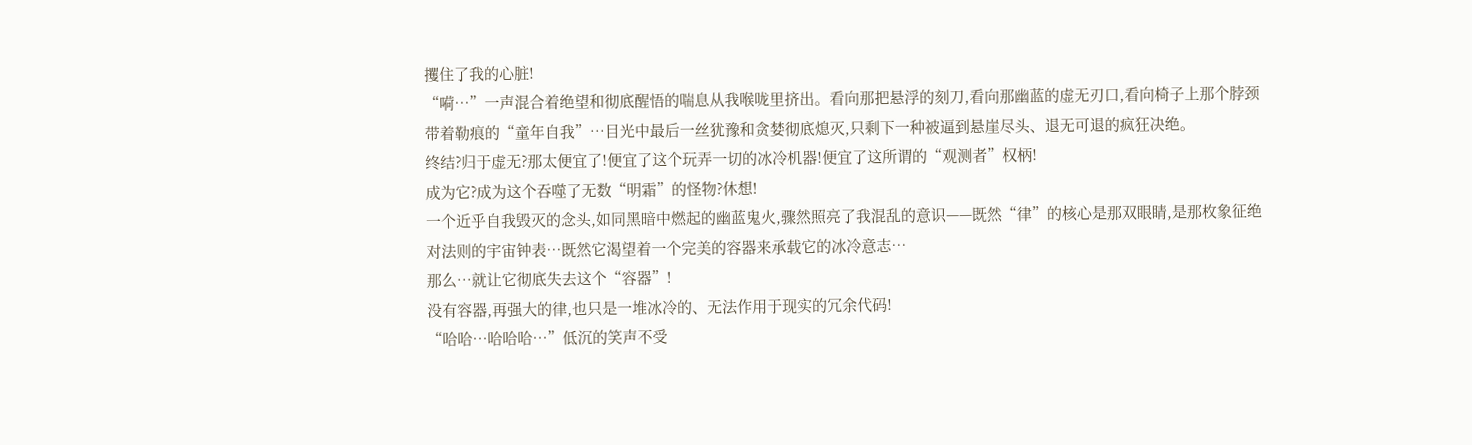攫住了我的心脏!
“嗬…”一声混合着绝望和彻底醒悟的喘息从我喉咙里挤出。看向那把悬浮的刻刀,看向那幽蓝的虚无刃口,看向椅子上那个脖颈带着勒痕的“童年自我”…目光中最后一丝犹豫和贪婪彻底熄灭,只剩下一种被逼到悬崖尽头、退无可退的疯狂决绝。
终结?归于虚无?那太便宜了!便宜了这个玩弄一切的冰冷机器!便宜了这所谓的“观测者”权柄!
成为它?成为这个吞噬了无数“明霜”的怪物?休想!
一个近乎自我毁灭的念头,如同黑暗中燃起的幽蓝鬼火,骤然照亮了我混乱的意识——既然“律”的核心是那双眼睛,是那枚象征绝对法则的宇宙钟表…既然它渴望着一个完美的容器来承载它的冰冷意志…
那么…就让它彻底失去这个“容器”!
没有容器,再强大的律,也只是一堆冰冷的、无法作用于现实的冗余代码!
“哈哈…哈哈哈…”低沉的笑声不受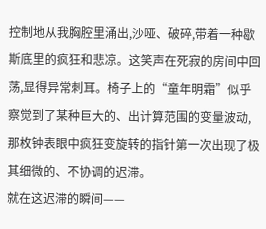控制地从我胸腔里涌出,沙哑、破碎,带着一种歇斯底里的疯狂和悲凉。这笑声在死寂的房间中回荡,显得异常刺耳。椅子上的“童年明霜”似乎察觉到了某种巨大的、出计算范围的变量波动,那枚钟表眼中疯狂变旋转的指针第一次出现了极其细微的、不协调的迟滞。
就在这迟滞的瞬间——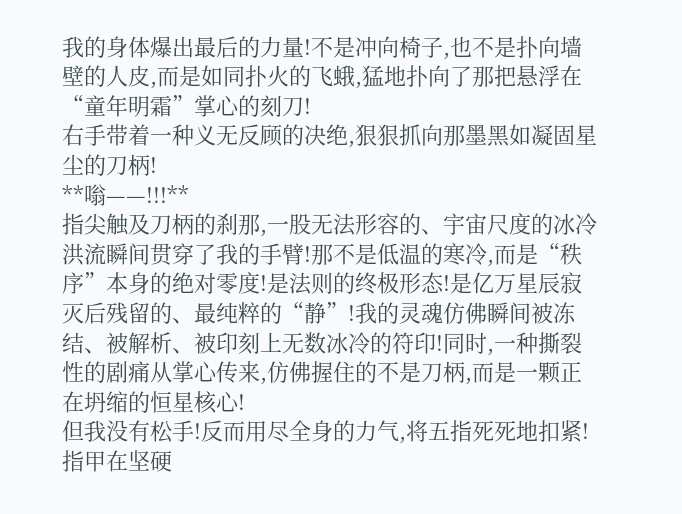我的身体爆出最后的力量!不是冲向椅子,也不是扑向墙壁的人皮,而是如同扑火的飞蛾,猛地扑向了那把悬浮在“童年明霜”掌心的刻刀!
右手带着一种义无反顾的决绝,狠狠抓向那墨黑如凝固星尘的刀柄!
**嗡——!!!**
指尖触及刀柄的刹那,一股无法形容的、宇宙尺度的冰冷洪流瞬间贯穿了我的手臂!那不是低温的寒冷,而是“秩序”本身的绝对零度!是法则的终极形态!是亿万星辰寂灭后残留的、最纯粹的“静”!我的灵魂仿佛瞬间被冻结、被解析、被印刻上无数冰冷的符印!同时,一种撕裂性的剧痛从掌心传来,仿佛握住的不是刀柄,而是一颗正在坍缩的恒星核心!
但我没有松手!反而用尽全身的力气,将五指死死地扣紧!指甲在坚硬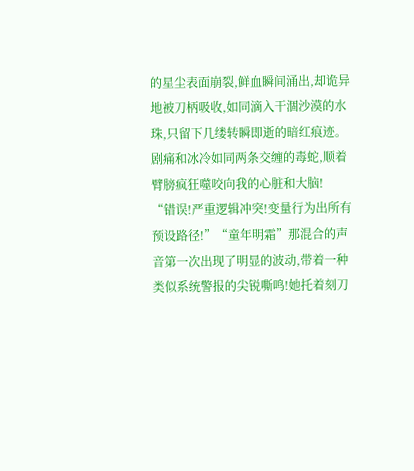的星尘表面崩裂,鲜血瞬间涌出,却诡异地被刀柄吸收,如同滴入干涸沙漠的水珠,只留下几缕转瞬即逝的暗红痕迹。剧痛和冰冷如同两条交缠的毒蛇,顺着臂膀疯狂噬咬向我的心脏和大脑!
“错误!严重逻辑冲突!变量行为出所有预设路径!”“童年明霜”那混合的声音第一次出现了明显的波动,带着一种类似系统警报的尖锐嘶鸣!她托着刻刀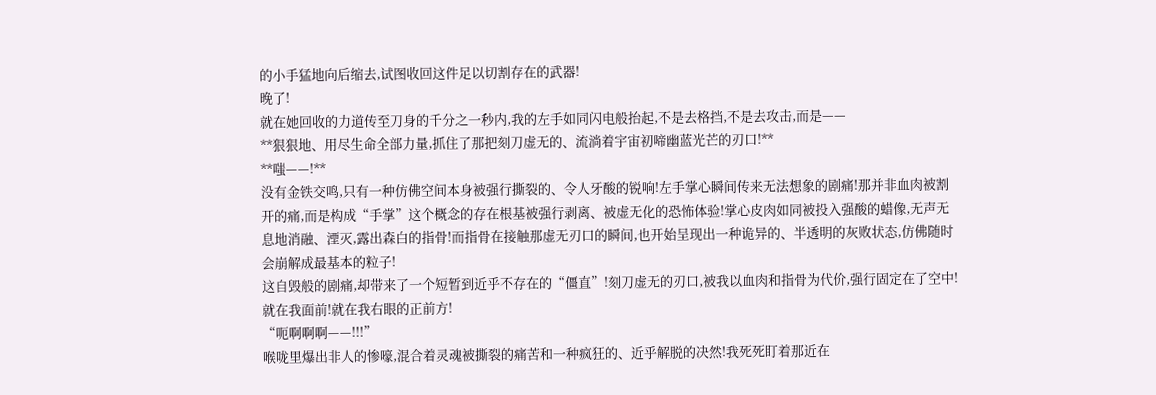的小手猛地向后缩去,试图收回这件足以切割存在的武器!
晚了!
就在她回收的力道传至刀身的千分之一秒内,我的左手如同闪电般抬起,不是去格挡,不是去攻击,而是——
**狠狠地、用尽生命全部力量,抓住了那把刻刀虚无的、流淌着宇宙初啼幽蓝光芒的刃口!**
**嗤——!**
没有金铁交鸣,只有一种仿佛空间本身被强行撕裂的、令人牙酸的锐响!左手掌心瞬间传来无法想象的剧痛!那并非血肉被割开的痛,而是构成“手掌”这个概念的存在根基被强行剥离、被虚无化的恐怖体验!掌心皮肉如同被投入强酸的蜡像,无声无息地消融、湮灭,露出森白的指骨!而指骨在接触那虚无刃口的瞬间,也开始呈现出一种诡异的、半透明的灰败状态,仿佛随时会崩解成最基本的粒子!
这自毁般的剧痛,却带来了一个短暂到近乎不存在的“僵直”!刻刀虚无的刃口,被我以血肉和指骨为代价,强行固定在了空中!就在我面前!就在我右眼的正前方!
“呃啊啊啊——!!!”
喉咙里爆出非人的惨嚎,混合着灵魂被撕裂的痛苦和一种疯狂的、近乎解脱的决然!我死死盯着那近在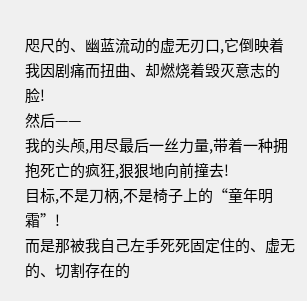咫尺的、幽蓝流动的虚无刃口,它倒映着我因剧痛而扭曲、却燃烧着毁灭意志的脸!
然后——
我的头颅,用尽最后一丝力量,带着一种拥抱死亡的疯狂,狠狠地向前撞去!
目标,不是刀柄,不是椅子上的“童年明霜”!
而是那被我自己左手死死固定住的、虚无的、切割存在的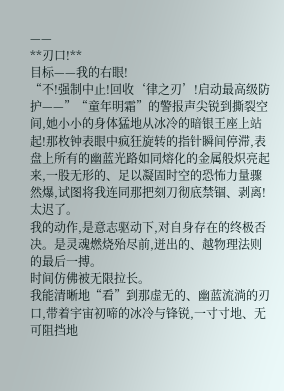——
**刃口!**
目标——我的右眼!
“不!强制中止!回收‘律之刃’!启动最高级防护——”“童年明霜”的警报声尖锐到撕裂空间,她小小的身体猛地从冰冷的暗银王座上站起!那枚钟表眼中疯狂旋转的指针瞬间停滞,表盘上所有的幽蓝光路如同熔化的金属般炽亮起来,一股无形的、足以凝固时空的恐怖力量骤然爆,试图将我连同那把刻刀彻底禁锢、剥离!
太迟了。
我的动作,是意志驱动下,对自身存在的终极否决。是灵魂燃烧殆尽前,迸出的、越物理法则的最后一搏。
时间仿佛被无限拉长。
我能清晰地“看”到那虚无的、幽蓝流淌的刃口,带着宇宙初啼的冰冷与锋锐,一寸寸地、无可阻挡地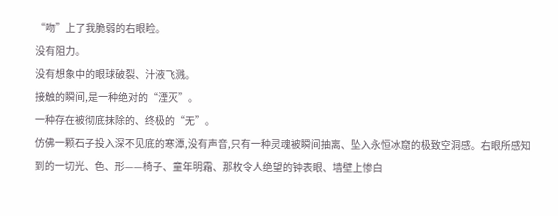“吻”上了我脆弱的右眼睑。
没有阻力。
没有想象中的眼球破裂、汁液飞溅。
接触的瞬间,是一种绝对的“湮灭”。
一种存在被彻底抹除的、终极的“无”。
仿佛一颗石子投入深不见底的寒潭,没有声音,只有一种灵魂被瞬间抽离、坠入永恒冰窟的极致空洞感。右眼所感知到的一切光、色、形——椅子、童年明霜、那枚令人绝望的钟表眼、墙壁上惨白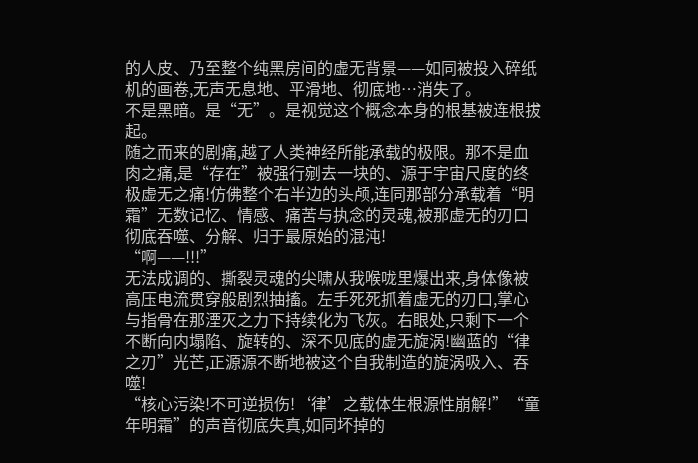的人皮、乃至整个纯黑房间的虚无背景——如同被投入碎纸机的画卷,无声无息地、平滑地、彻底地…消失了。
不是黑暗。是“无”。是视觉这个概念本身的根基被连根拔起。
随之而来的剧痛,越了人类神经所能承载的极限。那不是血肉之痛,是“存在”被强行剜去一块的、源于宇宙尺度的终极虚无之痛!仿佛整个右半边的头颅,连同那部分承载着“明霜”无数记忆、情感、痛苦与执念的灵魂,被那虚无的刃口彻底吞噬、分解、归于最原始的混沌!
“啊——!!!”
无法成调的、撕裂灵魂的尖啸从我喉咙里爆出来,身体像被高压电流贯穿般剧烈抽搐。左手死死抓着虚无的刃口,掌心与指骨在那湮灭之力下持续化为飞灰。右眼处,只剩下一个不断向内塌陷、旋转的、深不见底的虚无旋涡!幽蓝的“律之刃”光芒,正源源不断地被这个自我制造的旋涡吸入、吞噬!
“核心污染!不可逆损伤!‘律’之载体生根源性崩解!”“童年明霜”的声音彻底失真,如同坏掉的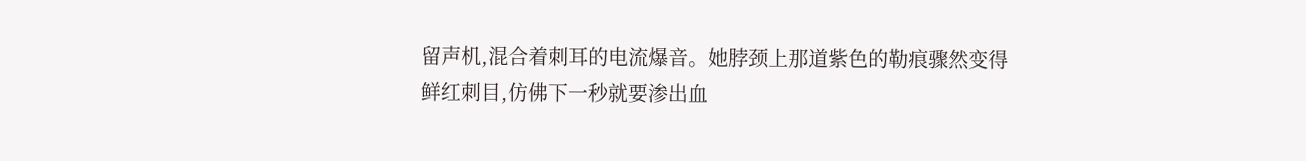留声机,混合着刺耳的电流爆音。她脖颈上那道紫色的勒痕骤然变得鲜红刺目,仿佛下一秒就要渗出血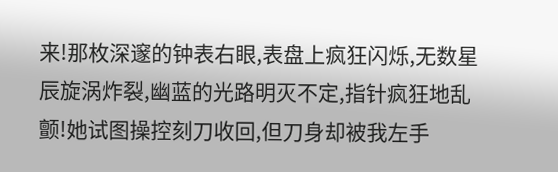来!那枚深邃的钟表右眼,表盘上疯狂闪烁,无数星辰旋涡炸裂,幽蓝的光路明灭不定,指针疯狂地乱颤!她试图操控刻刀收回,但刀身却被我左手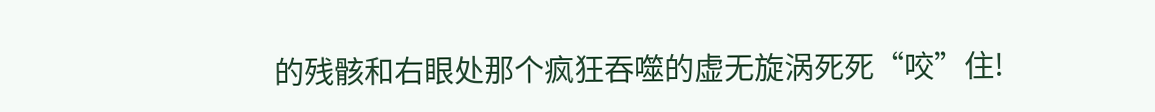的残骸和右眼处那个疯狂吞噬的虚无旋涡死死“咬”住!